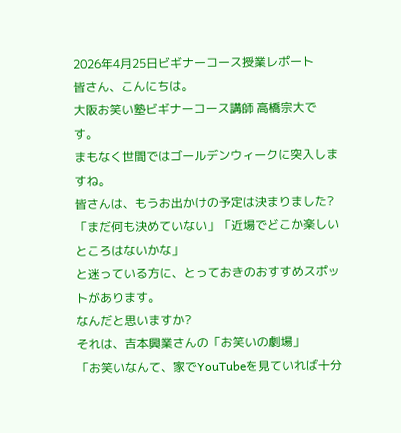2026年4月25日ビギナーコース授業レポート
皆さん、こんにちは。
大阪お笑い塾ビギナーコース講師 高橋宗大です。
まもなく世間ではゴールデンウィークに突入しますね。
皆さんは、もうお出かけの予定は決まりました?
「まだ何も決めていない」「近場でどこか楽しいところはないかな」
と迷っている方に、とっておきのおすすめスポットがあります。
なんだと思いますか?
それは、吉本興業さんの「お笑いの劇場」
「お笑いなんて、家でYouTubeを見ていれば十分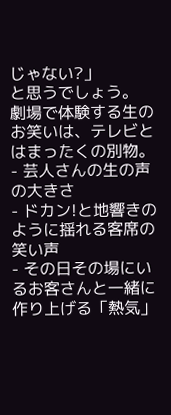じゃない?」
と思うでしょう。
劇場で体験する生のお笑いは、テレビとはまったくの別物。
- 芸人さんの生の声の大きさ
- ドカン!と地響きのように揺れる客席の笑い声
- その日その場にいるお客さんと一緒に作り上げる「熱気」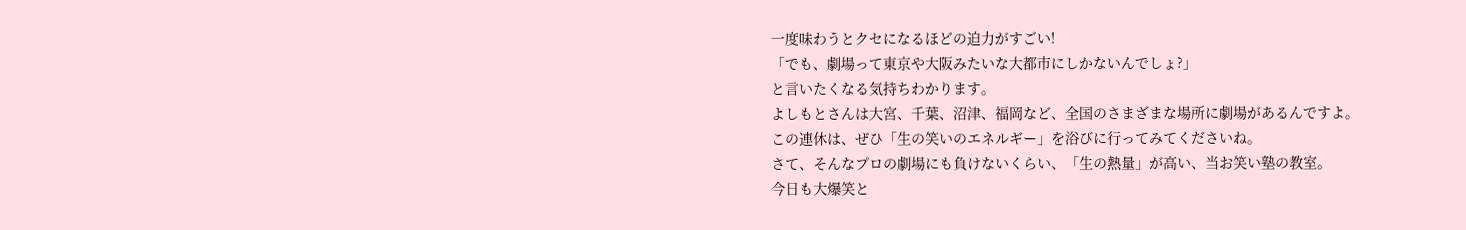一度味わうとクセになるほどの迫力がすごい!
「でも、劇場って東京や大阪みたいな大都市にしかないんでしょ?」
と言いたくなる気持ちわかります。
よしもとさんは大宮、千葉、沼津、福岡など、全国のさまざまな場所に劇場があるんですよ。
この連休は、ぜひ「生の笑いのエネルギー」を浴びに行ってみてくださいね。
さて、そんなプロの劇場にも負けないくらい、「生の熱量」が高い、当お笑い塾の教室。
今日も大爆笑と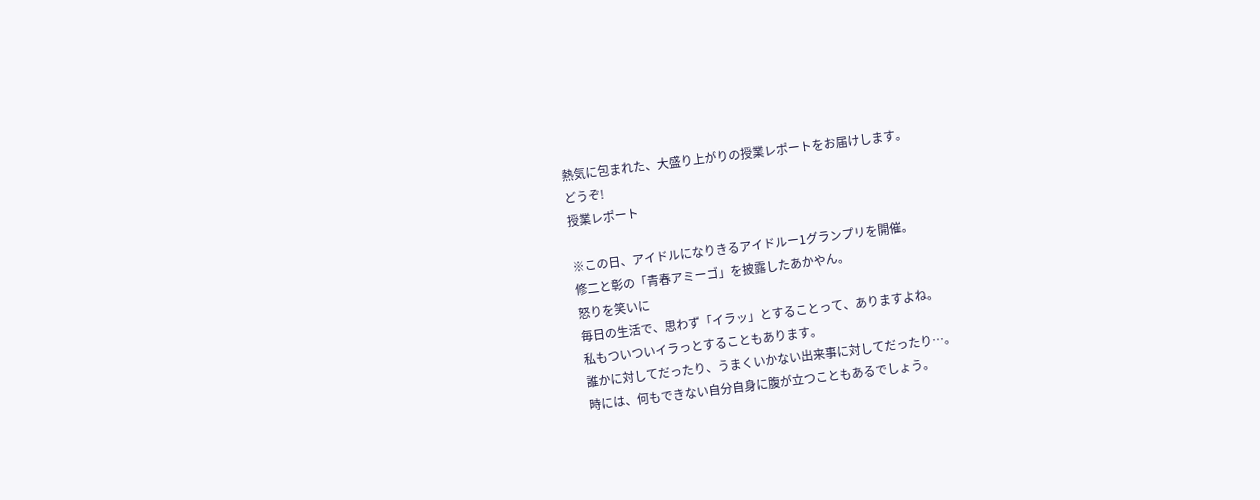熱気に包まれた、大盛り上がりの授業レポートをお届けします。
どうぞ!
授業レポート

※この日、アイドルになりきるアイドルー1グランプリを開催。
修二と彰の「青春アミーゴ」を披露したあかやん。
怒りを笑いに
毎日の生活で、思わず「イラッ」とすることって、ありますよね。
私もついついイラっとすることもあります。
誰かに対してだったり、うまくいかない出来事に対してだったり…。
時には、何もできない自分自身に腹が立つこともあるでしょう。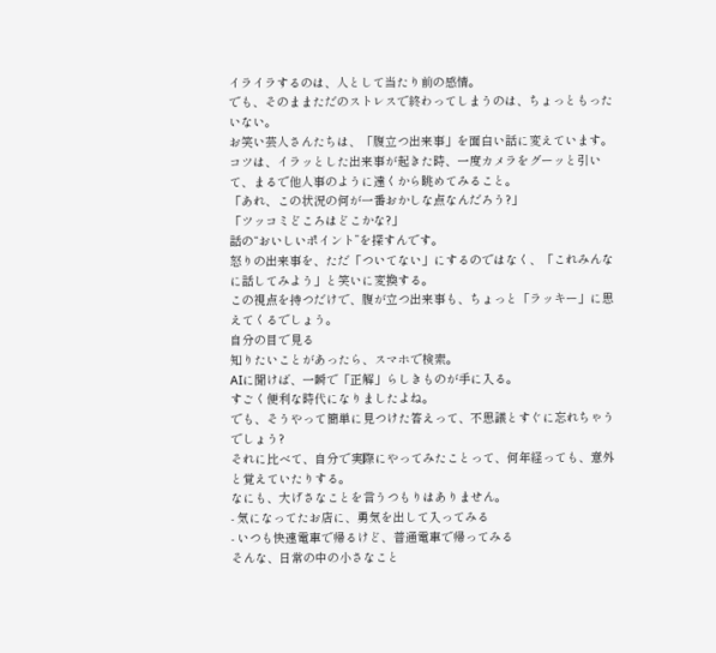イライラするのは、人として当たり前の感情。
でも、そのままただのストレスで終わってしまうのは、ちょっともったいない。
お笑い芸人さんたちは、「腹立つ出来事」を面白い話に変えています。
コツは、イラッとした出来事が起きた時、一度カメラをグーッと引いて、まるで他人事のように遠くから眺めてみること。
「あれ、この状況の何が一番おかしな点なんだろう?」
「ツッコミどころはどこかな?」
話の“おいしいポイント”を探すんです。
怒りの出来事を、ただ「ついてない」にするのではなく、「これみんなに話してみよう」と笑いに変換する。
この視点を持つだけで、腹が立つ出来事も、ちょっと「ラッキー」に思えてくるでしょう。
自分の目で見る
知りたいことがあったら、スマホで検索。
AIに聞けば、一瞬で「正解」らしきものが手に入る。
すごく便利な時代になりましたよね。
でも、そうやって簡単に見つけた答えって、不思議とすぐに忘れちゃうでしょう?
それに比べて、自分で実際にやってみたことって、何年経っても、意外と覚えていたりする。
なにも、大げさなことを言うつもりはありません。
- 気になってたお店に、勇気を出して入ってみる
- いつも快速電車で帰るけど、普通電車で帰ってみる
そんな、日常の中の小さなこと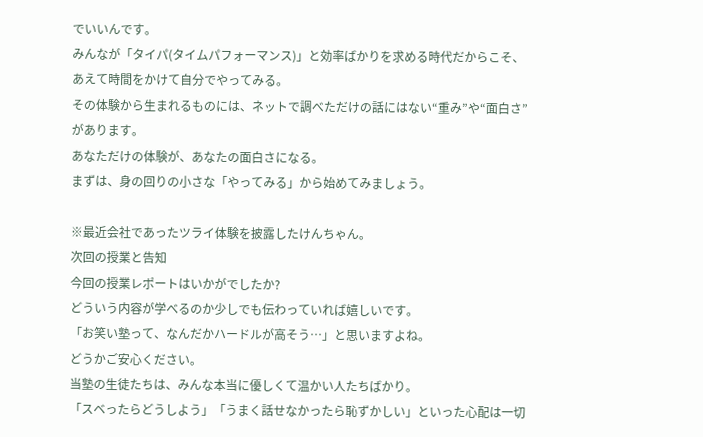でいいんです。
みんなが「タイパ(タイムパフォーマンス)」と効率ばかりを求める時代だからこそ、あえて時間をかけて自分でやってみる。
その体験から生まれるものには、ネットで調べただけの話にはない“重み”や“面白さ”があります。
あなただけの体験が、あなたの面白さになる。
まずは、身の回りの小さな「やってみる」から始めてみましょう。

※最近会社であったツライ体験を披露したけんちゃん。
次回の授業と告知
今回の授業レポートはいかがでしたか?
どういう内容が学べるのか少しでも伝わっていれば嬉しいです。
「お笑い塾って、なんだかハードルが高そう…」と思いますよね。
どうかご安心ください。
当塾の生徒たちは、みんな本当に優しくて温かい人たちばかり。
「スベったらどうしよう」「うまく話せなかったら恥ずかしい」といった心配は一切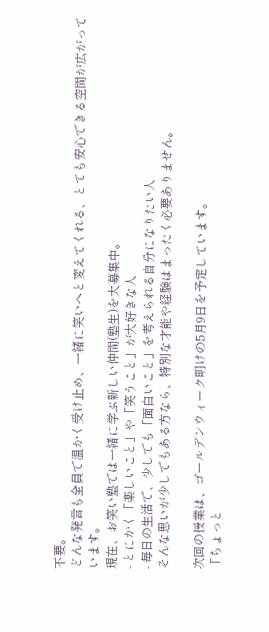不要。
どんな発言も全員で温かく受け止め、一緒に笑いへと変えてくれる、とても安心できる空間が広がっています。
現在、お笑い塾では一緒に学ぶ新しい仲間(塾生)を大募集中。
- とにかく「楽しいこと」や「笑うこと」が大好きな人
- 毎日の生活で、少しでも「面白いこと」を考えられる自分になりたい人
そんな思いが少しでもある方なら、特別な才能や経験はまったく必要ありません。

次回の授業は、ゴールデンウィーク明けの5月9日を予定しています。
「ちょっと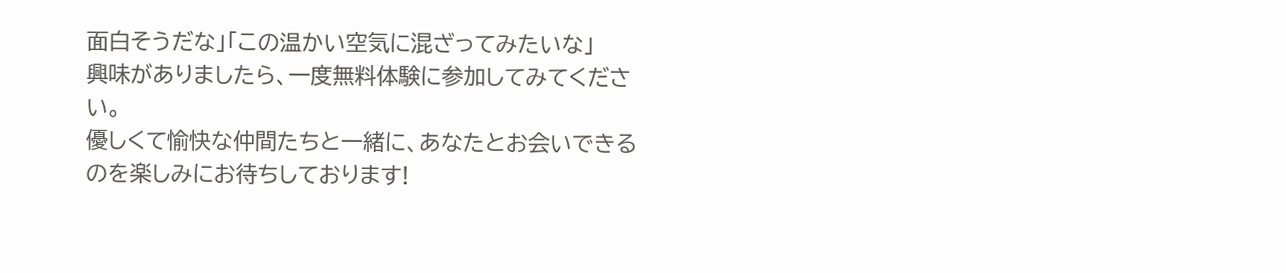面白そうだな」「この温かい空気に混ざってみたいな」
興味がありましたら、一度無料体験に参加してみてください。
優しくて愉快な仲間たちと一緒に、あなたとお会いできるのを楽しみにお待ちしております!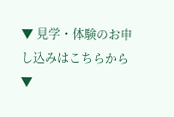▼ 見学・体験のお申し込みはこちらから ▼